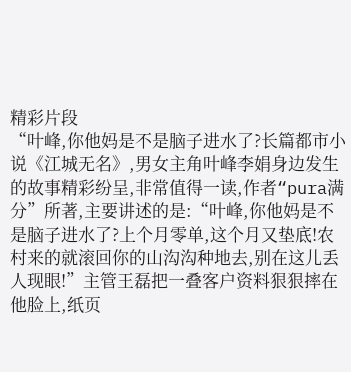精彩片段
“叶峰,你他妈是不是脑子进水了?长篇都市小说《江城无名》,男女主角叶峰李娟身边发生的故事精彩纷呈,非常值得一读,作者“pura满分”所著,主要讲述的是:“叶峰,你他妈是不是脑子进水了?上个月零单,这个月又垫底!农村来的就滚回你的山沟沟种地去,别在这儿丢人现眼!”主管王磊把一叠客户资料狠狠摔在他脸上,纸页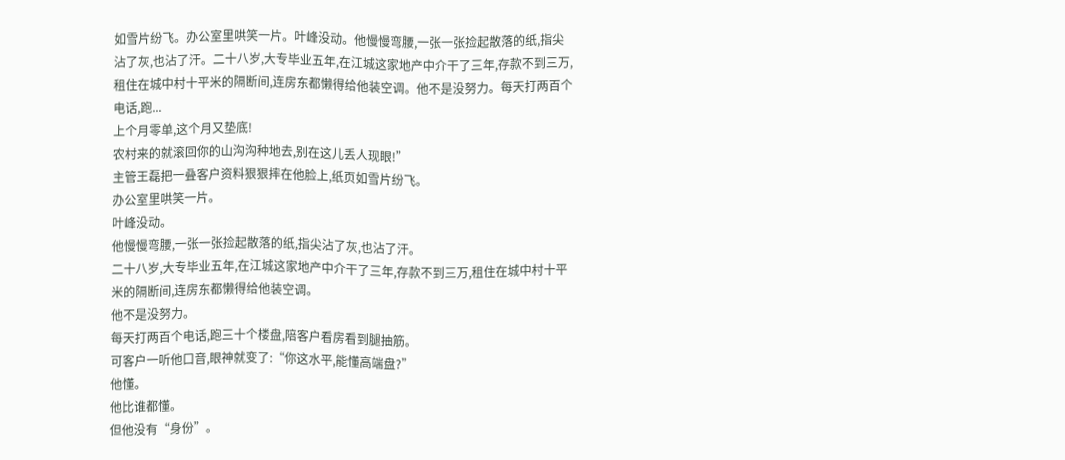如雪片纷飞。办公室里哄笑一片。叶峰没动。他慢慢弯腰,一张一张捡起散落的纸,指尖沾了灰,也沾了汗。二十八岁,大专毕业五年,在江城这家地产中介干了三年,存款不到三万,租住在城中村十平米的隔断间,连房东都懒得给他装空调。他不是没努力。每天打两百个电话,跑...
上个月零单,这个月又垫底!
农村来的就滚回你的山沟沟种地去,别在这儿丢人现眼!”
主管王磊把一叠客户资料狠狠摔在他脸上,纸页如雪片纷飞。
办公室里哄笑一片。
叶峰没动。
他慢慢弯腰,一张一张捡起散落的纸,指尖沾了灰,也沾了汗。
二十八岁,大专毕业五年,在江城这家地产中介干了三年,存款不到三万,租住在城中村十平米的隔断间,连房东都懒得给他装空调。
他不是没努力。
每天打两百个电话,跑三十个楼盘,陪客户看房看到腿抽筋。
可客户一听他口音,眼神就变了:“你这水平,能懂高端盘?”
他懂。
他比谁都懂。
但他没有“身份”。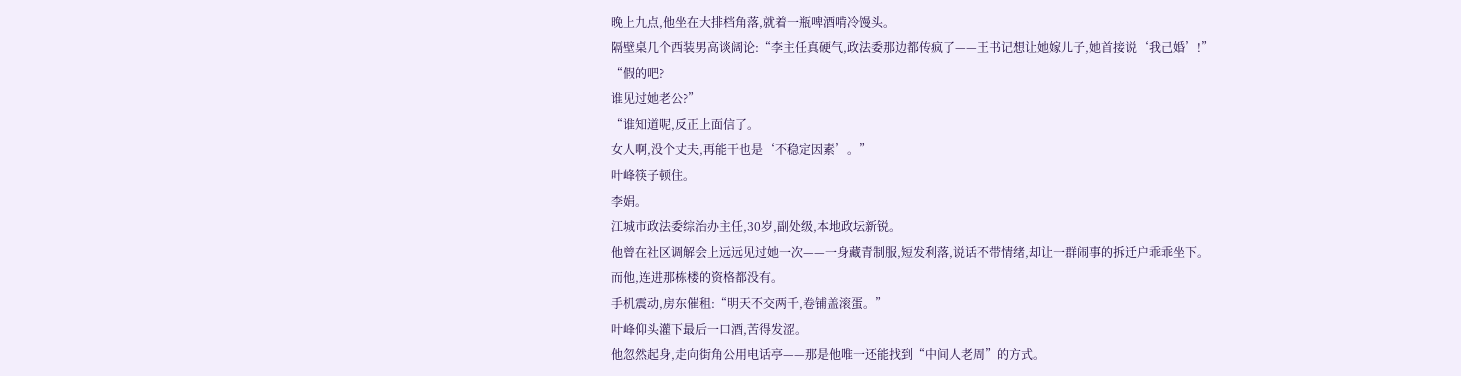晚上九点,他坐在大排档角落,就着一瓶啤酒啃冷馒头。
隔壁桌几个西装男高谈阔论:“李主任真硬气,政法委那边都传疯了——王书记想让她嫁儿子,她首接说‘我己婚’!”
“假的吧?
谁见过她老公?”
“谁知道呢,反正上面信了。
女人啊,没个丈夫,再能干也是‘不稳定因素’。”
叶峰筷子顿住。
李娟。
江城市政法委综治办主任,30岁,副处级,本地政坛新锐。
他曾在社区调解会上远远见过她一次——一身藏青制服,短发利落,说话不带情绪,却让一群闹事的拆迁户乖乖坐下。
而他,连进那栋楼的资格都没有。
手机震动,房东催租:“明天不交两千,卷铺盖滚蛋。”
叶峰仰头灌下最后一口酒,苦得发涩。
他忽然起身,走向街角公用电话亭——那是他唯一还能找到“中间人老周”的方式。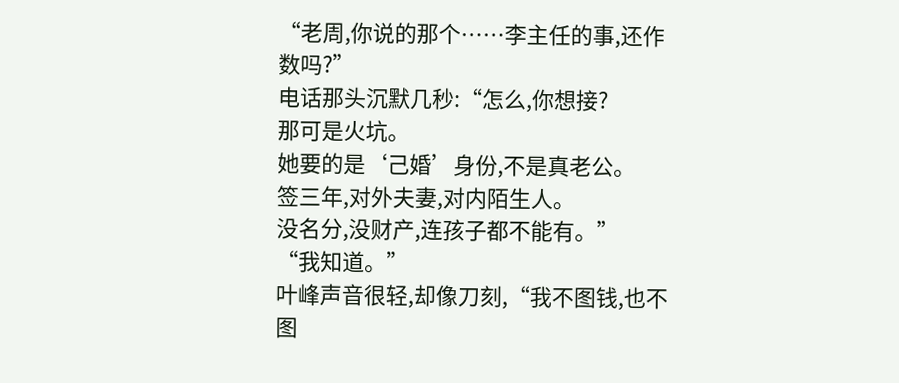“老周,你说的那个……李主任的事,还作数吗?”
电话那头沉默几秒:“怎么,你想接?
那可是火坑。
她要的是‘己婚’身份,不是真老公。
签三年,对外夫妻,对内陌生人。
没名分,没财产,连孩子都不能有。”
“我知道。”
叶峰声音很轻,却像刀刻,“我不图钱,也不图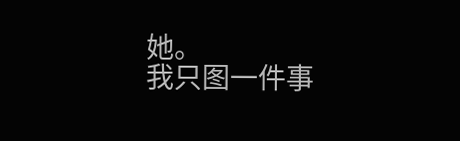她。
我只图一件事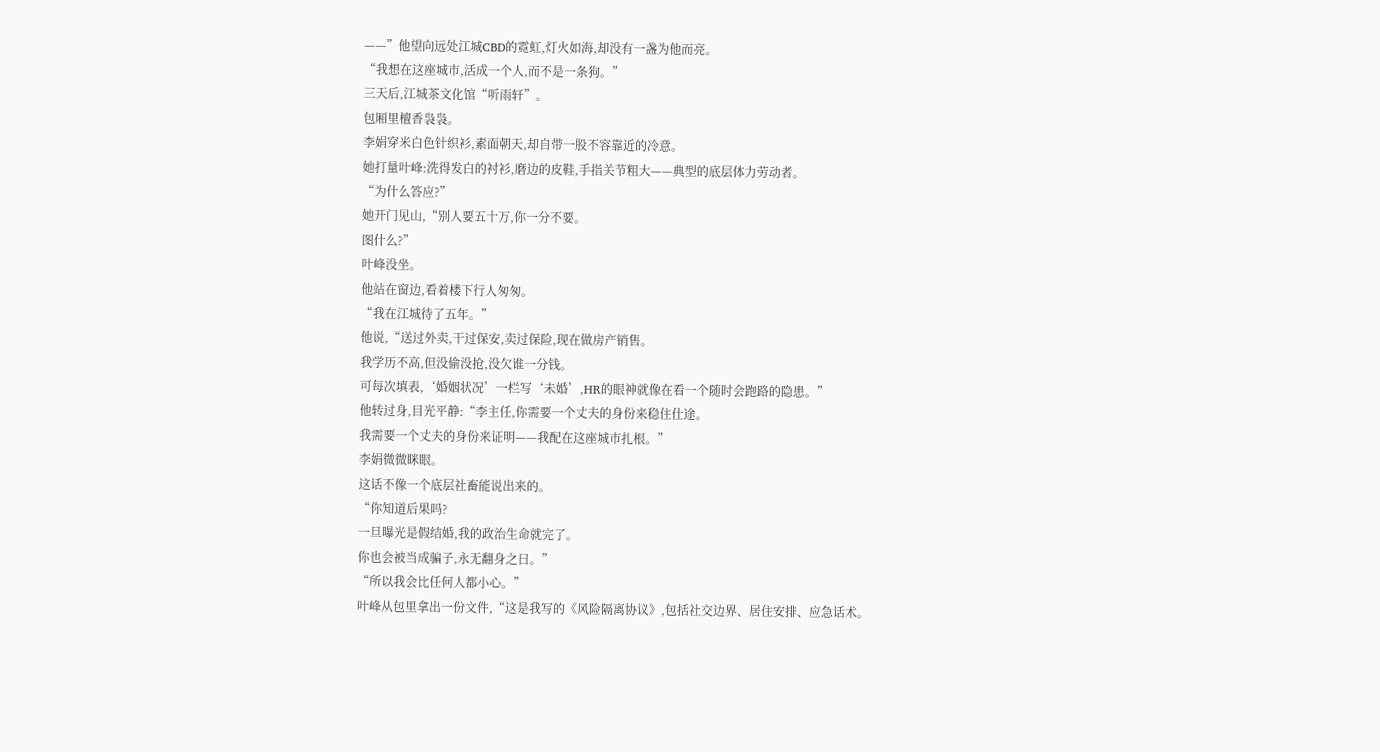——”他望向远处江城CBD的霓虹,灯火如海,却没有一盏为他而亮。
“我想在这座城市,活成一个人,而不是一条狗。”
三天后,江城茶文化馆“听雨轩”。
包厢里檀香袅袅。
李娟穿米白色针织衫,素面朝天,却自带一股不容靠近的冷意。
她打量叶峰:洗得发白的衬衫,磨边的皮鞋,手指关节粗大——典型的底层体力劳动者。
“为什么答应?”
她开门见山,“别人要五十万,你一分不要。
图什么?”
叶峰没坐。
他站在窗边,看着楼下行人匆匆。
“我在江城待了五年。”
他说,“送过外卖,干过保安,卖过保险,现在做房产销售。
我学历不高,但没偷没抢,没欠谁一分钱。
可每次填表,‘婚姻状况’一栏写‘未婚’,HR的眼神就像在看一个随时会跑路的隐患。”
他转过身,目光平静:“李主任,你需要一个丈夫的身份来稳住仕途。
我需要一个丈夫的身份来证明——我配在这座城市扎根。”
李娟微微眯眼。
这话不像一个底层社畜能说出来的。
“你知道后果吗?
一旦曝光是假结婚,我的政治生命就完了。
你也会被当成骗子,永无翻身之日。”
“所以我会比任何人都小心。”
叶峰从包里拿出一份文件,“这是我写的《风险隔离协议》,包括社交边界、居住安排、应急话术。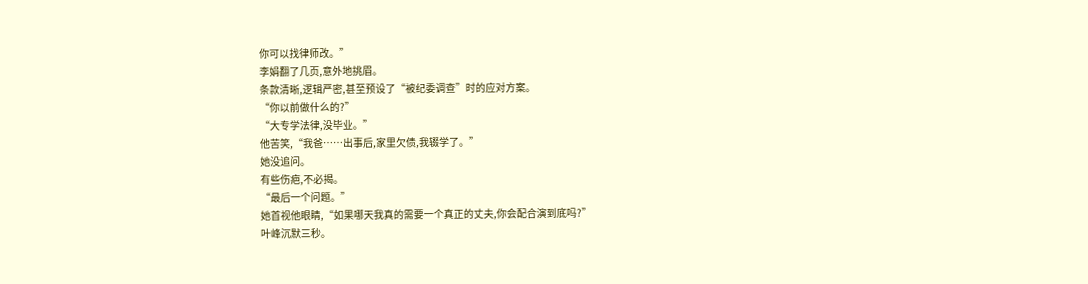你可以找律师改。”
李娟翻了几页,意外地挑眉。
条款清晰,逻辑严密,甚至预设了“被纪委调查”时的应对方案。
“你以前做什么的?”
“大专学法律,没毕业。”
他苦笑,“我爸……出事后,家里欠债,我辍学了。”
她没追问。
有些伤疤,不必揭。
“最后一个问题。”
她首视他眼睛,“如果哪天我真的需要一个真正的丈夫,你会配合演到底吗?”
叶峰沉默三秒。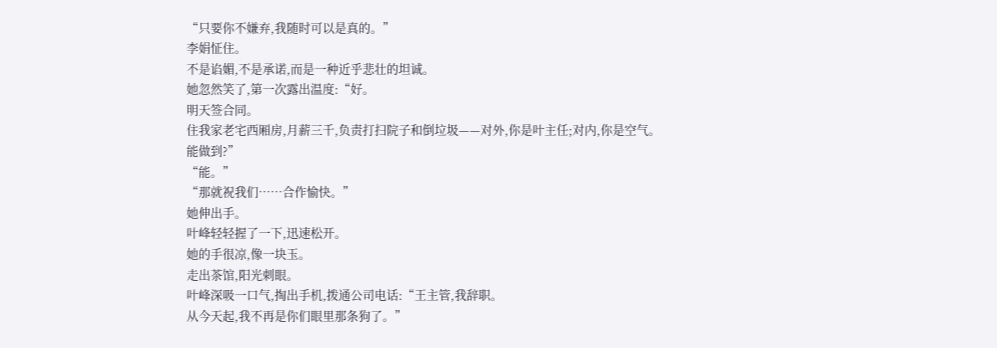“只要你不嫌弃,我随时可以是真的。”
李娟怔住。
不是谄媚,不是承诺,而是一种近乎悲壮的坦诚。
她忽然笑了,第一次露出温度:“好。
明天签合同。
住我家老宅西厢房,月薪三千,负责打扫院子和倒垃圾——对外,你是叶主任;对内,你是空气。
能做到?”
“能。”
“那就祝我们……合作愉快。”
她伸出手。
叶峰轻轻握了一下,迅速松开。
她的手很凉,像一块玉。
走出茶馆,阳光刺眼。
叶峰深吸一口气,掏出手机,拨通公司电话:“王主管,我辞职。
从今天起,我不再是你们眼里那条狗了。”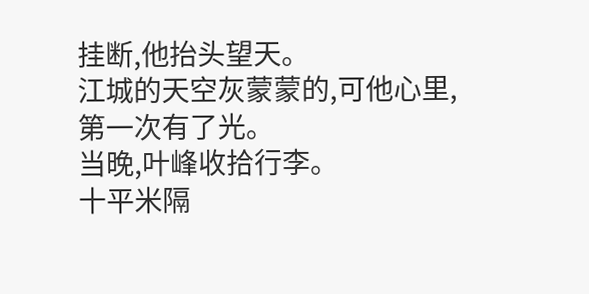挂断,他抬头望天。
江城的天空灰蒙蒙的,可他心里,第一次有了光。
当晚,叶峰收拾行李。
十平米隔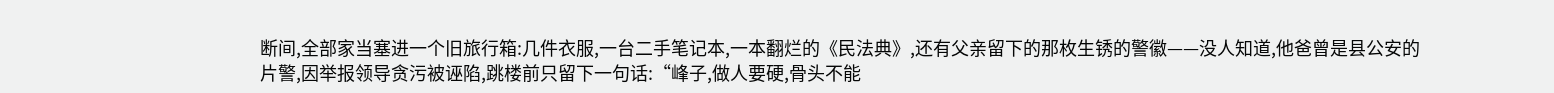断间,全部家当塞进一个旧旅行箱:几件衣服,一台二手笔记本,一本翻烂的《民法典》,还有父亲留下的那枚生锈的警徽——没人知道,他爸曾是县公安的片警,因举报领导贪污被诬陷,跳楼前只留下一句话:“峰子,做人要硬,骨头不能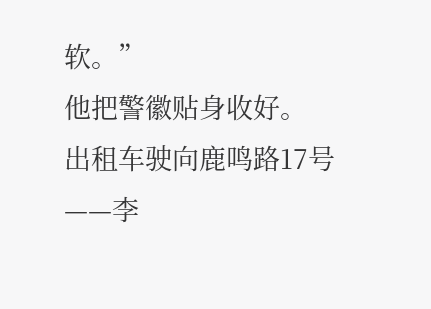软。”
他把警徽贴身收好。
出租车驶向鹿鸣路17号——李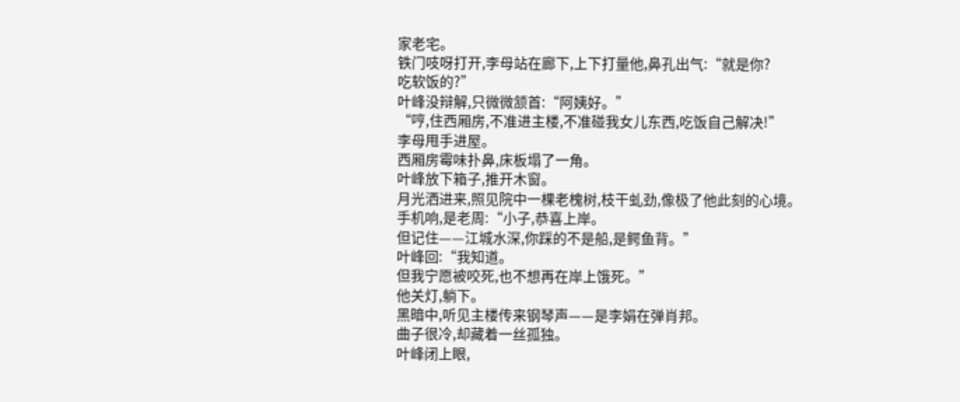家老宅。
铁门吱呀打开,李母站在廊下,上下打量他,鼻孔出气:“就是你?
吃软饭的?”
叶峰没辩解,只微微颔首:“阿姨好。”
“哼,住西厢房,不准进主楼,不准碰我女儿东西,吃饭自己解决!”
李母甩手进屋。
西厢房霉味扑鼻,床板塌了一角。
叶峰放下箱子,推开木窗。
月光洒进来,照见院中一棵老槐树,枝干虬劲,像极了他此刻的心境。
手机响,是老周:“小子,恭喜上岸。
但记住——江城水深,你踩的不是船,是鳄鱼背。”
叶峰回:“我知道。
但我宁愿被咬死,也不想再在岸上饿死。”
他关灯,躺下。
黑暗中,听见主楼传来钢琴声——是李娟在弹肖邦。
曲子很冷,却藏着一丝孤独。
叶峰闭上眼,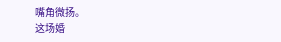嘴角微扬。
这场婚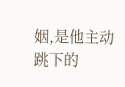姻,是他主动跳下的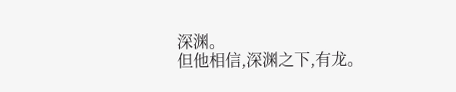深渊。
但他相信,深渊之下,有龙。